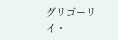グリゴーリイ・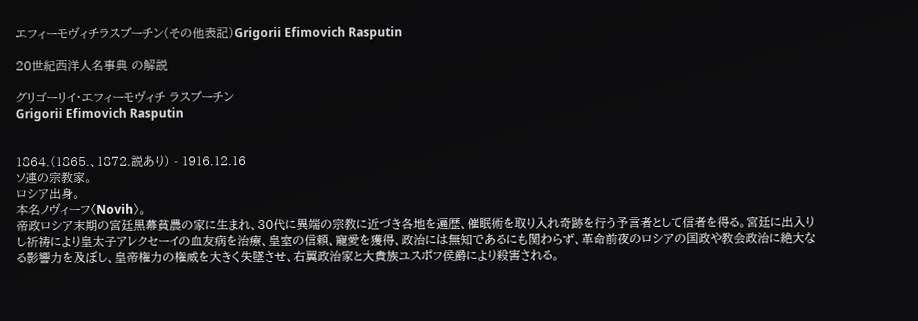エフィーモヴィチラスプーチン(その他表記)Grigorii Efimovich Rasputin

20世紀西洋人名事典 の解説

グリゴーリイ・エフィーモヴィチ ラスプーチン
Grigorii Efimovich Rasputin


1864.(1865.、1872.説あり) - 1916.12.16
ソ連の宗教家。
ロシア出身。
本名ノヴィーフ〈Novih〉。
帝政ロシア末期の宮廷黒幕貧農の家に生まれ、30代に異端の宗教に近づき各地を遍歴、催眠術を取り入れ奇跡を行う予言者として信者を得る。宮廷に出入りし祈祷により皇太子アレクセーイの血友病を治療、皇室の信頼、寵愛を獲得、政治には無知であるにも関わらず、革命前夜のロシアの国政や教会政治に絶大なる影響力を及ぼし、皇帝権力の権威を大きく失墜させ、右翼政治家と大貴族ユスポフ侯爵により殺害される。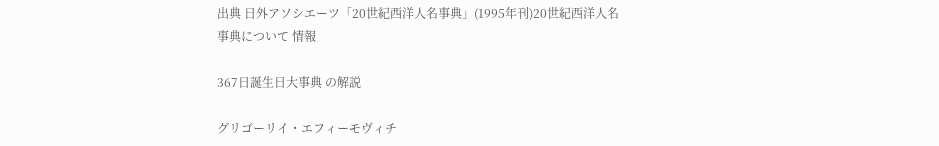出典 日外アソシエーツ「20世紀西洋人名事典」(1995年刊)20世紀西洋人名事典について 情報

367日誕生日大事典 の解説

グリゴーリイ・エフィーモヴィチ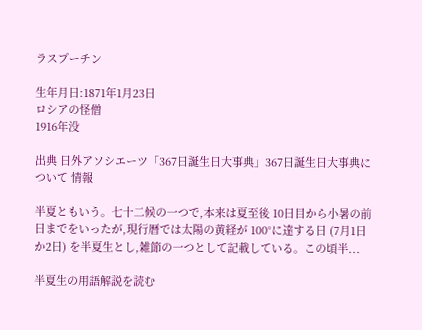ラスプーチン

生年月日:1871年1月23日
ロシアの怪僧
1916年没

出典 日外アソシエーツ「367日誕生日大事典」367日誕生日大事典について 情報

半夏ともいう。七十二候の一つで,本来は夏至後 10日目から小暑の前日までをいったが,現行暦では太陽の黄経が 100°に達する日 (7月1日か2日) を半夏生とし,雑節の一つとして記載している。この頃半...

半夏生の用語解説を読む